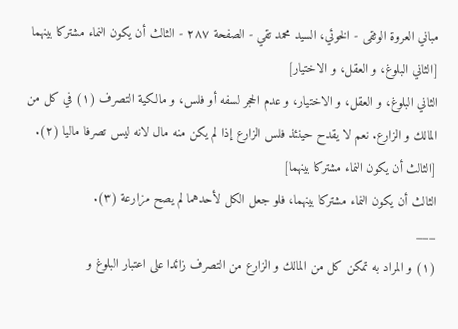مباني العروة الوثقى - الخوئي، السيد محمد تقي - الصفحة ٢٨٧ - الثالث أن يكون النماء مشتركا بينهما
[الثاني البلوغ، و العقل، و الاختيار]
الثاني البلوغ، و العقل، و الاختيار، و عدم الحجر لسفه أو فلس، و مالكية التصرف (١) في كل من المالك و الزارع. نعم لا يقدح حينئذ فلس الزارع إذا لم يكن منه مال لانه ليس تصرفا ماليا (٢).
[الثالث أن يكون النماء مشتركا بينهما]
الثالث أن يكون النماء مشتركا بينهما، فلو جعل الكل لأحدهما لم يصح مزارعة (٣).
___
(١) و المراد به تمكن كل من المالك و الزارع من التصرف زائدا على اعتبار البلوغ و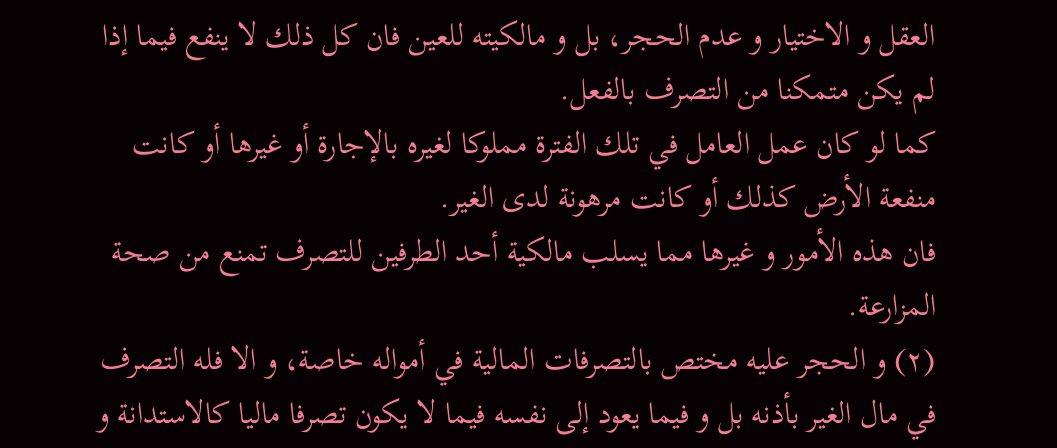العقل و الاختيار و عدم الحجر، بل و مالكيته للعين فان كل ذلك لا ينفع فيما إذا لم يكن متمكنا من التصرف بالفعل.
كما لو كان عمل العامل في تلك الفترة مملوكا لغيره بالإجارة أو غيرها أو كانت منفعة الأرض كذلك أو كانت مرهونة لدى الغير.
فان هذه الأمور و غيرها مما يسلب مالكية أحد الطرفين للتصرف تمنع من صحة المزارعة.
(٢) و الحجر عليه مختص بالتصرفات المالية في أمواله خاصة، و الا فله التصرف في مال الغير بأذنه بل و فيما يعود إلى نفسه فيما لا يكون تصرفا ماليا كالاستدانة و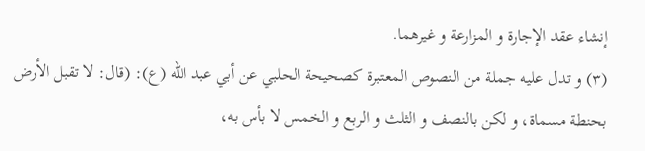إنشاء عقد الإجارة و المزارعة و غيرهما.
(٣) و تدل عليه جملة من النصوص المعتبرة كصحيحة الحلبي عن أبي عبد اللّه (ع): (قال: لا تقبل الأرض بحنطة مسماة، و لكن بالنصف و الثلث و الربع و الخمس لا بأس به،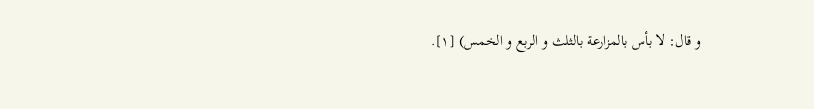و قال: لا بأس بالمزارعة بالثلث و الربع و الخمس) [١].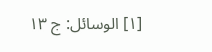[١] الوسائل: ج ١٣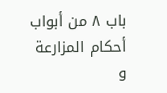باب ٨ من أبواب أحكام المزارعة و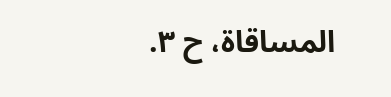المساقاة، ح ٣.